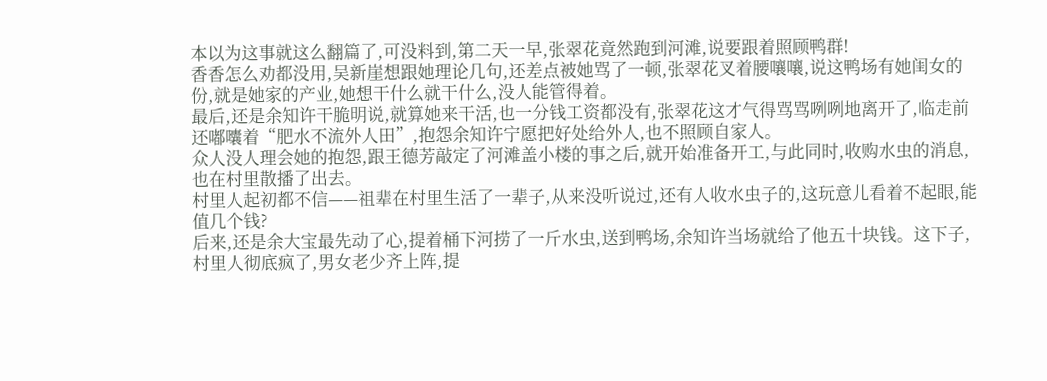本以为这事就这么翻篇了,可没料到,第二天一早,张翠花竟然跑到河滩,说要跟着照顾鸭群!
香香怎么劝都没用,吴新崖想跟她理论几句,还差点被她骂了一顿,张翠花叉着腰嚷嚷,说这鸭场有她闺女的份,就是她家的产业,她想干什么就干什么,没人能管得着。
最后,还是余知许干脆明说,就算她来干活,也一分钱工资都没有,张翠花这才气得骂骂咧咧地离开了,临走前还嘟囔着“肥水不流外人田”,抱怨余知许宁愿把好处给外人,也不照顾自家人。
众人没人理会她的抱怨,跟王德芳敲定了河滩盖小楼的事之后,就开始准备开工,与此同时,收购水虫的消息,也在村里散播了出去。
村里人起初都不信——祖辈在村里生活了一辈子,从来没听说过,还有人收水虫子的,这玩意儿看着不起眼,能值几个钱?
后来,还是余大宝最先动了心,提着桶下河捞了一斤水虫,送到鸭场,余知许当场就给了他五十块钱。这下子,村里人彻底疯了,男女老少齐上阵,提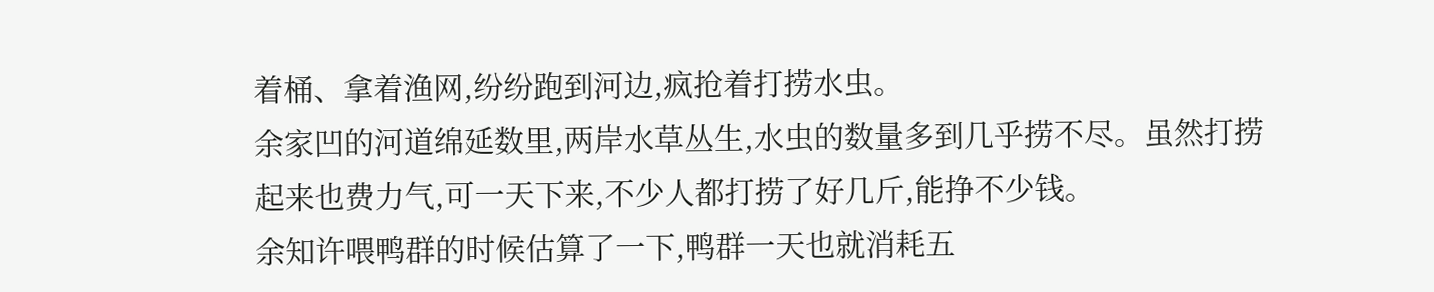着桶、拿着渔网,纷纷跑到河边,疯抢着打捞水虫。
余家凹的河道绵延数里,两岸水草丛生,水虫的数量多到几乎捞不尽。虽然打捞起来也费力气,可一天下来,不少人都打捞了好几斤,能挣不少钱。
余知许喂鸭群的时候估算了一下,鸭群一天也就消耗五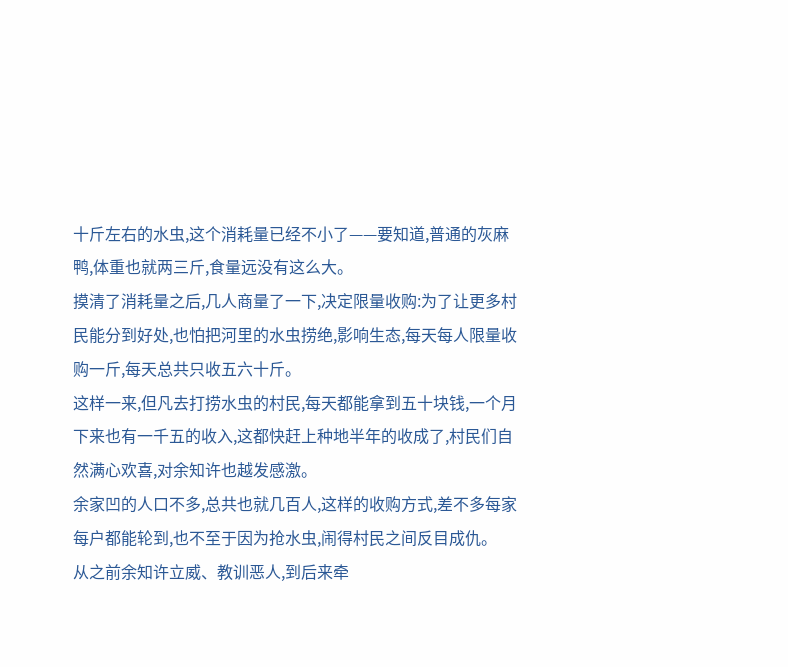十斤左右的水虫,这个消耗量已经不小了——要知道,普通的灰麻鸭,体重也就两三斤,食量远没有这么大。
摸清了消耗量之后,几人商量了一下,决定限量收购:为了让更多村民能分到好处,也怕把河里的水虫捞绝,影响生态,每天每人限量收购一斤,每天总共只收五六十斤。
这样一来,但凡去打捞水虫的村民,每天都能拿到五十块钱,一个月下来也有一千五的收入,这都快赶上种地半年的收成了,村民们自然满心欢喜,对余知许也越发感激。
余家凹的人口不多,总共也就几百人,这样的收购方式,差不多每家每户都能轮到,也不至于因为抢水虫,闹得村民之间反目成仇。
从之前余知许立威、教训恶人,到后来牵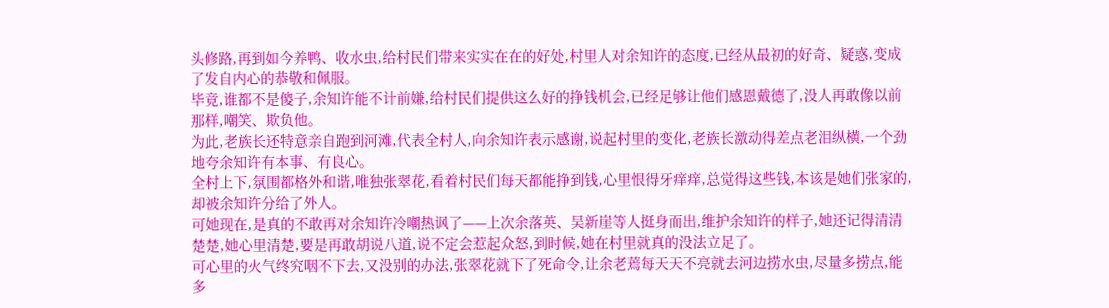头修路,再到如今养鸭、收水虫,给村民们带来实实在在的好处,村里人对余知许的态度,已经从最初的好奇、疑惑,变成了发自内心的恭敬和佩服。
毕竟,谁都不是傻子,余知许能不计前嫌,给村民们提供这么好的挣钱机会,已经足够让他们感恩戴德了,没人再敢像以前那样,嘲笑、欺负他。
为此,老族长还特意亲自跑到河滩,代表全村人,向余知许表示感谢,说起村里的变化,老族长激动得差点老泪纵横,一个劲地夸余知许有本事、有良心。
全村上下,氛围都格外和谐,唯独张翠花,看着村民们每天都能挣到钱,心里恨得牙痒痒,总觉得这些钱,本该是她们张家的,却被余知许分给了外人。
可她现在,是真的不敢再对余知许冷嘲热讽了——上次余落英、吴新崖等人挺身而出,维护余知许的样子,她还记得清清楚楚,她心里清楚,要是再敢胡说八道,说不定会惹起众怒,到时候,她在村里就真的没法立足了。
可心里的火气终究咽不下去,又没别的办法,张翠花就下了死命令,让余老蔫每天天不亮就去河边捞水虫,尽量多捞点,能多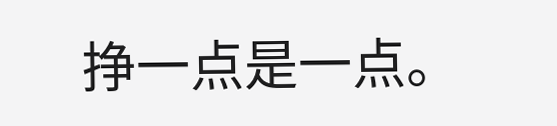挣一点是一点。